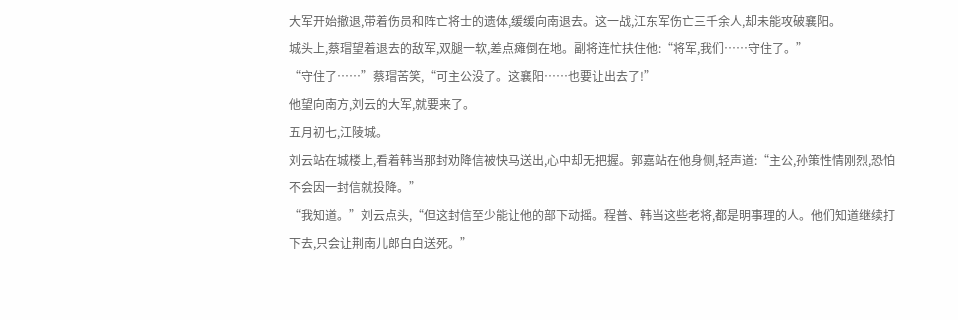大军开始撤退,带着伤员和阵亡将士的遗体,缓缓向南退去。这一战,江东军伤亡三千余人,却未能攻破襄阳。
城头上,蔡瑁望着退去的敌军,双腿一软,差点瘫倒在地。副将连忙扶住他:“将军,我们……守住了。”
“守住了……”蔡瑁苦笑,“可主公没了。这襄阳……也要让出去了!”
他望向南方,刘云的大军,就要来了。
五月初七,江陵城。
刘云站在城楼上,看着韩当那封劝降信被快马送出,心中却无把握。郭嘉站在他身侧,轻声道:“主公,孙策性情刚烈,恐怕不会因一封信就投降。”
“我知道。”刘云点头,“但这封信至少能让他的部下动摇。程普、韩当这些老将,都是明事理的人。他们知道继续打下去,只会让荆南儿郎白白送死。”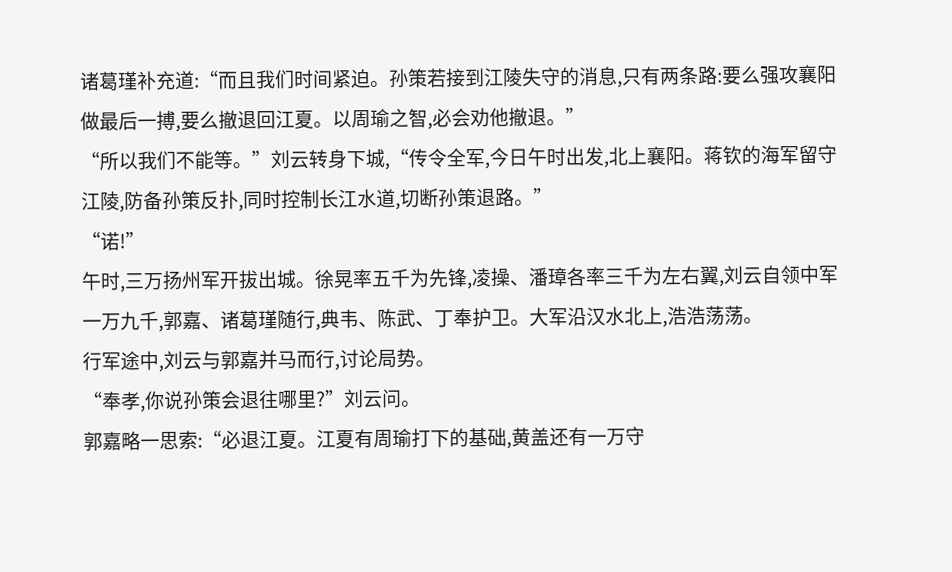诸葛瑾补充道:“而且我们时间紧迫。孙策若接到江陵失守的消息,只有两条路:要么强攻襄阳做最后一搏,要么撤退回江夏。以周瑜之智,必会劝他撤退。”
“所以我们不能等。”刘云转身下城,“传令全军,今日午时出发,北上襄阳。蒋钦的海军留守江陵,防备孙策反扑,同时控制长江水道,切断孙策退路。”
“诺!”
午时,三万扬州军开拔出城。徐晃率五千为先锋,凌操、潘璋各率三千为左右翼,刘云自领中军一万九千,郭嘉、诸葛瑾随行,典韦、陈武、丁奉护卫。大军沿汉水北上,浩浩荡荡。
行军途中,刘云与郭嘉并马而行,讨论局势。
“奉孝,你说孙策会退往哪里?”刘云问。
郭嘉略一思索:“必退江夏。江夏有周瑜打下的基础,黄盖还有一万守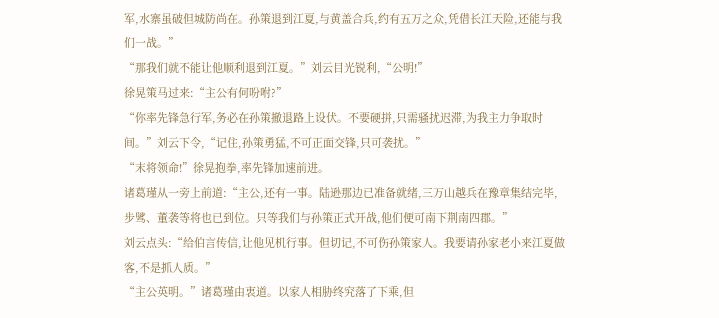军,水寨虽破但城防尚在。孙策退到江夏,与黄盖合兵,约有五万之众,凭借长江天险,还能与我们一战。”
“那我们就不能让他顺利退到江夏。”刘云目光锐利,“公明!”
徐晃策马过来:“主公有何吩咐?”
“你率先锋急行军,务必在孙策撤退路上设伏。不要硬拼,只需骚扰迟滞,为我主力争取时间。”刘云下令,“记住,孙策勇猛,不可正面交锋,只可袭扰。”
“末将领命!”徐晃抱拳,率先锋加速前进。
诸葛瑾从一旁上前道:“主公,还有一事。陆逊那边已准备就绪,三万山越兵在豫章集结完毕,步骘、董袭等将也已到位。只等我们与孙策正式开战,他们便可南下荆南四郡。”
刘云点头:“给伯言传信,让他见机行事。但切记,不可伤孙策家人。我要请孙家老小来江夏做客,不是抓人质。”
“主公英明。”诸葛瑾由衷道。以家人相胁终究落了下乘,但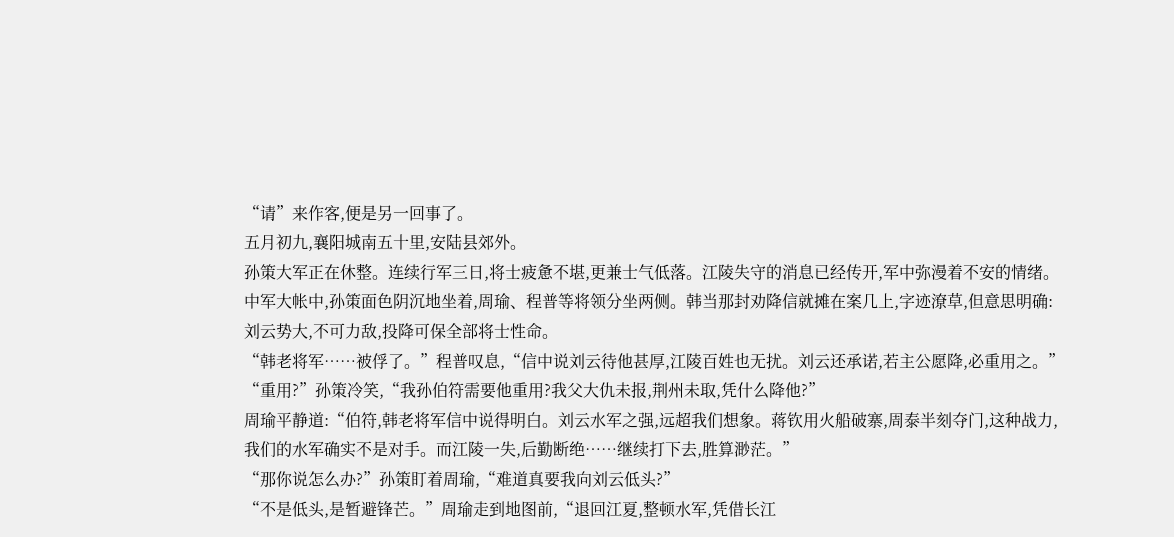“请”来作客,便是另一回事了。
五月初九,襄阳城南五十里,安陆县郊外。
孙策大军正在休整。连续行军三日,将士疲惫不堪,更兼士气低落。江陵失守的消息已经传开,军中弥漫着不安的情绪。
中军大帐中,孙策面色阴沉地坐着,周瑜、程普等将领分坐两侧。韩当那封劝降信就摊在案几上,字迹潦草,但意思明确:刘云势大,不可力敌,投降可保全部将士性命。
“韩老将军……被俘了。”程普叹息,“信中说刘云待他甚厚,江陵百姓也无扰。刘云还承诺,若主公愿降,必重用之。”
“重用?”孙策冷笑,“我孙伯符需要他重用?我父大仇未报,荆州未取,凭什么降他?”
周瑜平静道:“伯符,韩老将军信中说得明白。刘云水军之强,远超我们想象。蒋钦用火船破寨,周泰半刻夺门,这种战力,我们的水军确实不是对手。而江陵一失,后勤断绝……继续打下去,胜算渺茫。”
“那你说怎么办?”孙策盯着周瑜,“难道真要我向刘云低头?”
“不是低头,是暂避锋芒。”周瑜走到地图前,“退回江夏,整顿水军,凭借长江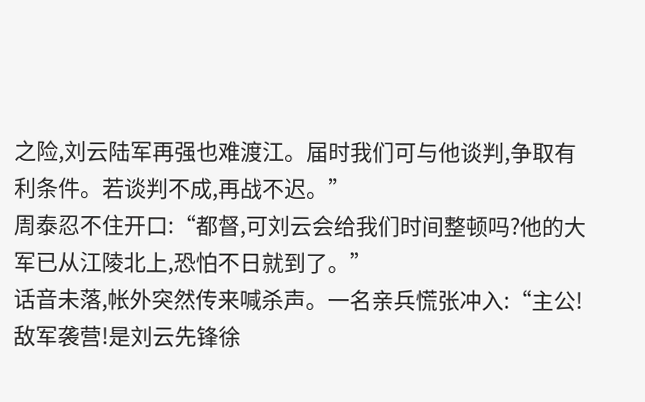之险,刘云陆军再强也难渡江。届时我们可与他谈判,争取有利条件。若谈判不成,再战不迟。”
周泰忍不住开口:“都督,可刘云会给我们时间整顿吗?他的大军已从江陵北上,恐怕不日就到了。”
话音未落,帐外突然传来喊杀声。一名亲兵慌张冲入:“主公!敌军袭营!是刘云先锋徐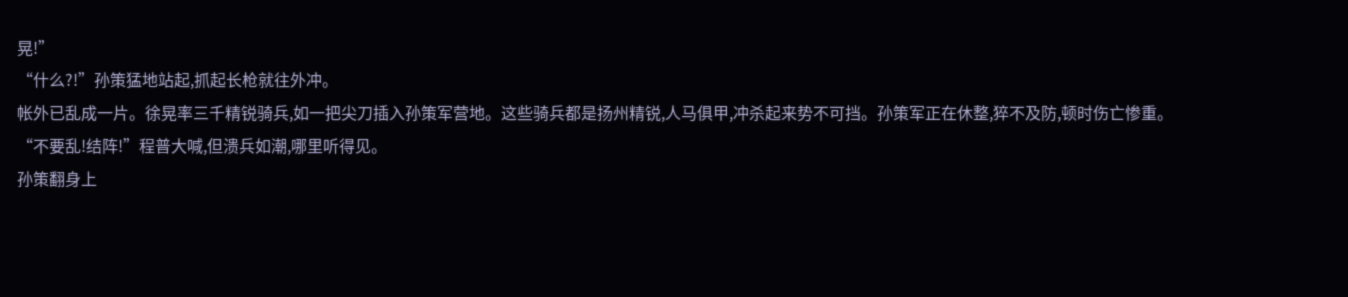晃!”
“什么?!”孙策猛地站起,抓起长枪就往外冲。
帐外已乱成一片。徐晃率三千精锐骑兵,如一把尖刀插入孙策军营地。这些骑兵都是扬州精锐,人马俱甲,冲杀起来势不可挡。孙策军正在休整,猝不及防,顿时伤亡惨重。
“不要乱!结阵!”程普大喊,但溃兵如潮,哪里听得见。
孙策翻身上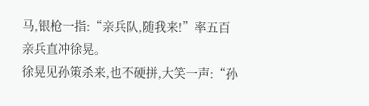马,银枪一指:“亲兵队,随我来!”率五百亲兵直冲徐晃。
徐晃见孙策杀来,也不硬拼,大笑一声:“孙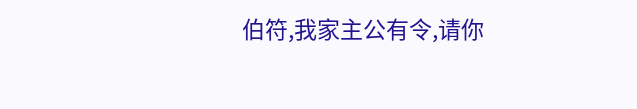伯符,我家主公有令,请你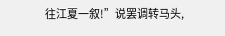往江夏一叙!”说罢调转马头,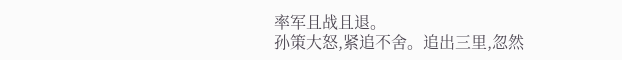率军且战且退。
孙策大怒,紧追不舍。追出三里,忽然